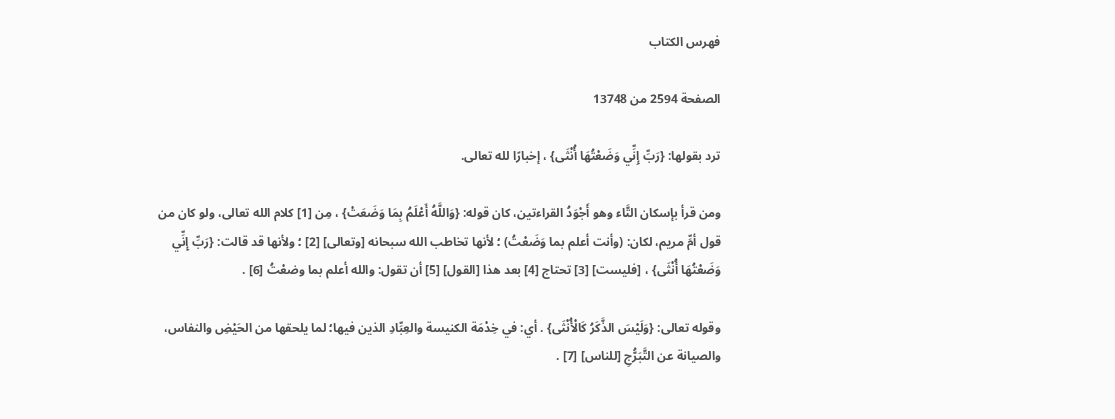فهرس الكتاب

الصفحة 2594 من 13748

ترد بقولها: {رَبِّ إِنِّي وَضَعْتُهَا أُنْثَى} ، إخبارًا لله تعالى.

ومن قرأ بإسكان التَّاء وهو أَجْوَدُ القراءتين، كان قوله: {وَاللَّهُ أَعْلَمُ بِمَا وَضَعَتْ} ، مِن [1] كلام الله تعالى، ولو كان من قول أمِّ مريم، لكان: (وأنت أعلم بما وَضَعْتُ) ؛ لأنها تخاطب الله سبحانه [وتعالى] [2] ؛ ولأنها قد قالت: {رَبِّ إِنِّي وَضَعْتُهَا أُنْثَى} ، [فليست] [3] تحتاج [4] بعد هذا [القول] [5] أن تقول: والله أعلم بما وضعْتُ [6] .

وقوله تعالى: {وَلَيْسَ الذَّكَرُ كَالْأُنْثَى} . أي: في خِدْمَة الكنيسة والعِبِّادِ الذين فيها؛ لما يلحقها من الحَيْضِ والنفاس، والصيانة عن التَّبَرُّجِ [للناس] [7] .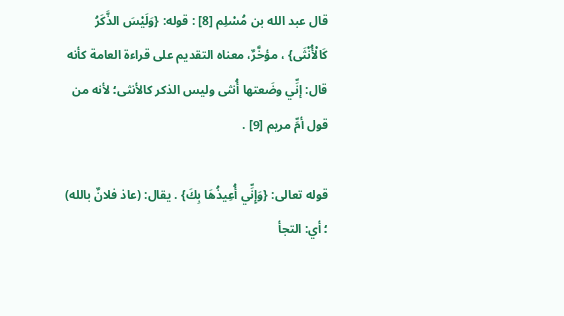قال عبد الله بن مُسْلِم [8] : قوله: {وَلَيْسَ الذَّكَرُ كَالْأُنْثَى} ، مؤخَّرٌ، معناه التقديم على قراءة العامة كأنه قال: إنِّي وضَعتها أُنثى وليس الذكر كالأنثى؛ لأنه من قول أمِّ مريم [9] .

قوله تعالى: {وَإِنِّي أُعِيذُهَا بِكَ} . يقال: (عاذ فلانٌ بالله) ؛ أي: التجأ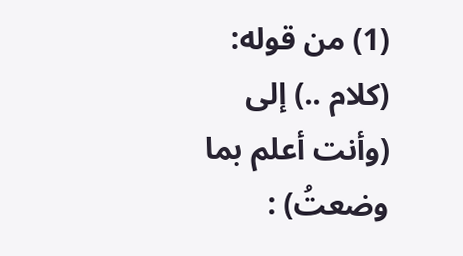(1) من قوله: (كلام ..) إلى (وأنت أعلم بما وضعتُ) :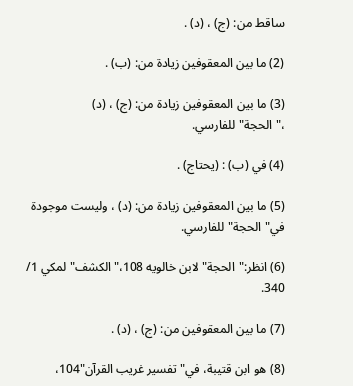ساقط من: (ج) ، (د) .

(2) ما بين المعقوفين زيادة من: (ب) .

(3) ما بين المعقوفين زيادة من: (ج) ، (د) ،"الحجة"للفارسي.

(4) في (ب) : (يحتاج) .

(5) ما بين المعقوفين زيادة من: (د) ، وليست موجودة في"الحجة"للفارسي.

(6) انظر:"الحجة"لابن خالويه 108،"الكشف"لمكي 1/ 340.

(7) ما بين المعقوفين من: (ج) ، (د) .

(8) هو ابن قتيبة، في"تفسير غريب القرآن"104،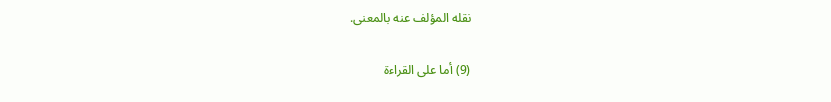نقله المؤلف عنه بالمعنى.

(9) أما على القراءة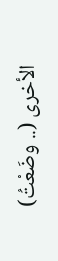الأخرى (.. وضَعْتُ)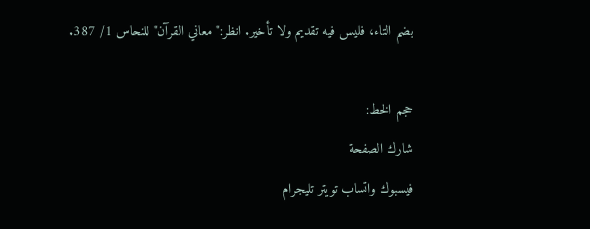بضم التاء، فليس فيه تقديم ولا تأخير. انظر:"معاني القرآن"للنحاس 1/ 387.

حجم الخط:
شارك الصفحة
فيسبوك واتساب تويتر تليجرام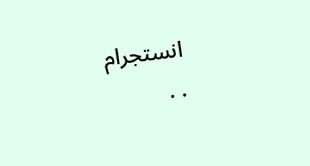انستجرام
. .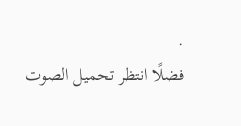.
فضلًا انتظر تحميل الصوت